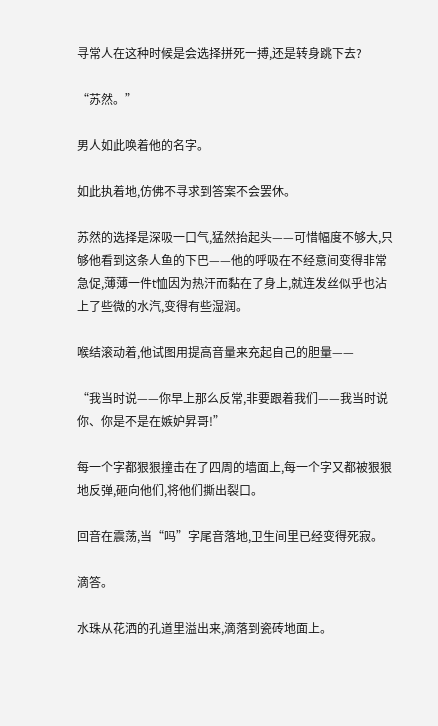寻常人在这种时候是会选择拼死一搏,还是转身跳下去?

“苏然。”

男人如此唤着他的名字。

如此执着地,仿佛不寻求到答案不会罢休。

苏然的选择是深吸一口气,猛然抬起头——可惜幅度不够大,只够他看到这条人鱼的下巴——他的呼吸在不经意间变得非常急促,薄薄一件t恤因为热汗而黏在了身上,就连发丝似乎也沾上了些微的水汽,变得有些湿润。

喉结滚动着,他试图用提高音量来充起自己的胆量——

“我当时说——你早上那么反常,非要跟着我们——我当时说你、你是不是在嫉妒昇哥!”

每一个字都狠狠撞击在了四周的墙面上,每一个字又都被狠狠地反弹,砸向他们,将他们撕出裂口。

回音在震荡,当“吗”字尾音落地,卫生间里已经变得死寂。

滴答。

水珠从花洒的孔道里溢出来,滴落到瓷砖地面上。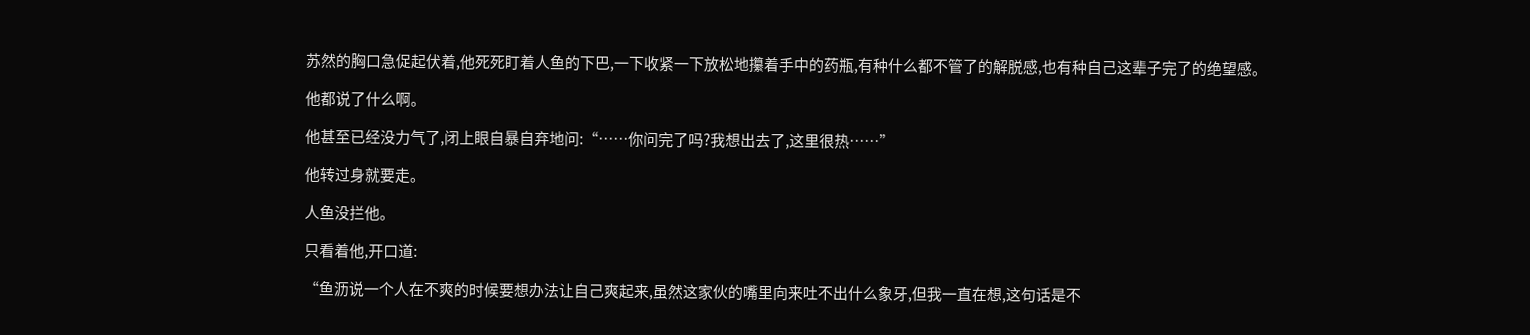苏然的胸口急促起伏着,他死死盯着人鱼的下巴,一下收紧一下放松地攥着手中的药瓶,有种什么都不管了的解脱感,也有种自己这辈子完了的绝望感。

他都说了什么啊。

他甚至已经没力气了,闭上眼自暴自弃地问:“……你问完了吗?我想出去了,这里很热……”

他转过身就要走。

人鱼没拦他。

只看着他,开口道:

“鱼沥说一个人在不爽的时候要想办法让自己爽起来,虽然这家伙的嘴里向来吐不出什么象牙,但我一直在想,这句话是不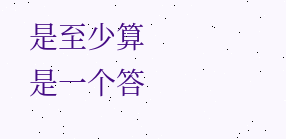是至少算是一个答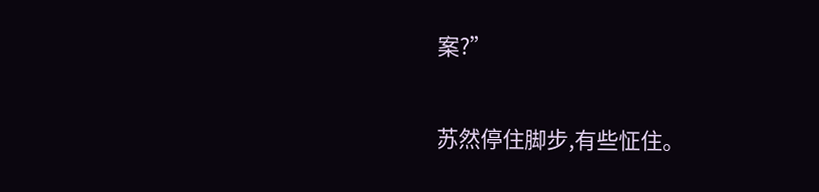案?”

苏然停住脚步,有些怔住。